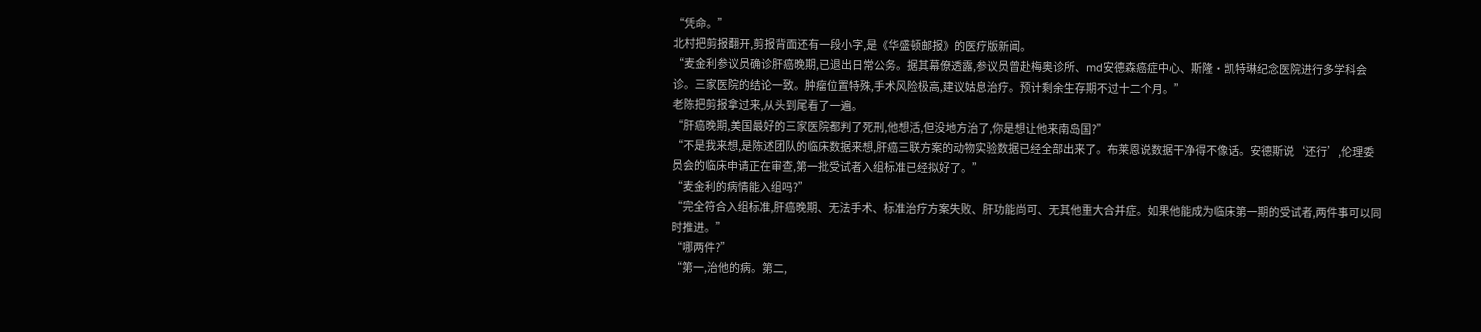“凭命。”
北村把剪报翻开,剪报背面还有一段小字,是《华盛顿邮报》的医疗版新闻。
“麦金利参议员确诊肝癌晚期,已退出日常公务。据其幕僚透露,参议员曾赴梅奥诊所、md安德森癌症中心、斯隆·凯特琳纪念医院进行多学科会诊。三家医院的结论一致。肿瘤位置特殊,手术风险极高,建议姑息治疗。预计剩余生存期不过十二个月。”
老陈把剪报拿过来,从头到尾看了一遍。
“肝癌晚期,美国最好的三家医院都判了死刑,他想活,但没地方治了,你是想让他来南岛国?”
“不是我来想,是陈述团队的临床数据来想,肝癌三联方案的动物实验数据已经全部出来了。布莱恩说数据干净得不像话。安德斯说‘还行’,伦理委员会的临床申请正在审查,第一批受试者入组标准已经拟好了。”
“麦金利的病情能入组吗?”
“完全符合入组标准,肝癌晚期、无法手术、标准治疗方案失败、肝功能尚可、无其他重大合并症。如果他能成为临床第一期的受试者,两件事可以同时推进。”
“哪两件?”
“第一,治他的病。第二,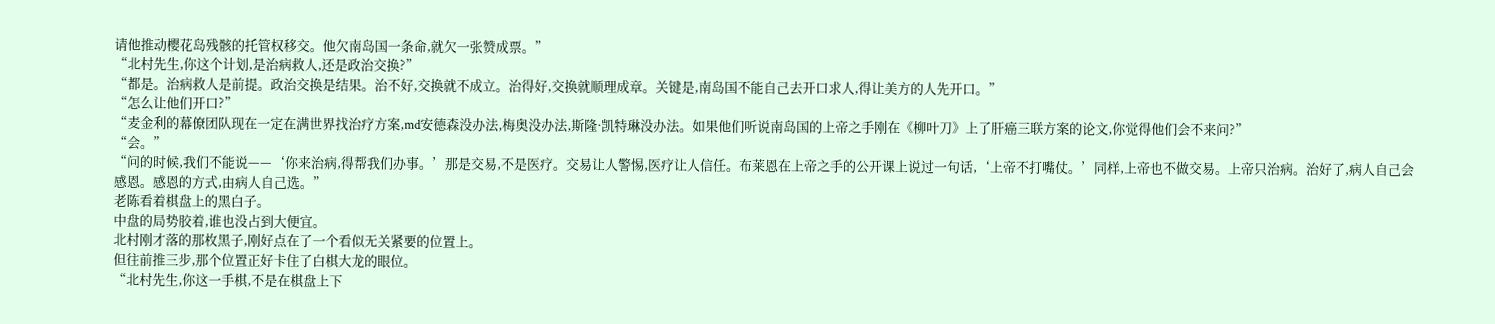请他推动樱花岛残骸的托管权移交。他欠南岛国一条命,就欠一张赞成票。”
“北村先生,你这个计划,是治病救人,还是政治交换?”
“都是。治病救人是前提。政治交换是结果。治不好,交换就不成立。治得好,交换就顺理成章。关键是,南岛国不能自己去开口求人,得让美方的人先开口。”
“怎么让他们开口?”
“麦金利的幕僚团队现在一定在满世界找治疗方案,md安德森没办法,梅奥没办法,斯隆·凯特琳没办法。如果他们听说南岛国的上帝之手刚在《柳叶刀》上了肝癌三联方案的论文,你觉得他们会不来问?”
“会。”
“问的时候,我们不能说——‘你来治病,得帮我们办事。’那是交易,不是医疗。交易让人警惕,医疗让人信任。布莱恩在上帝之手的公开课上说过一句话,‘上帝不打嘴仗。’同样,上帝也不做交易。上帝只治病。治好了,病人自己会感恩。感恩的方式,由病人自己选。”
老陈看着棋盘上的黑白子。
中盘的局势胶着,谁也没占到大便宜。
北村刚才落的那枚黑子,刚好点在了一个看似无关紧要的位置上。
但往前推三步,那个位置正好卡住了白棋大龙的眼位。
“北村先生,你这一手棋,不是在棋盘上下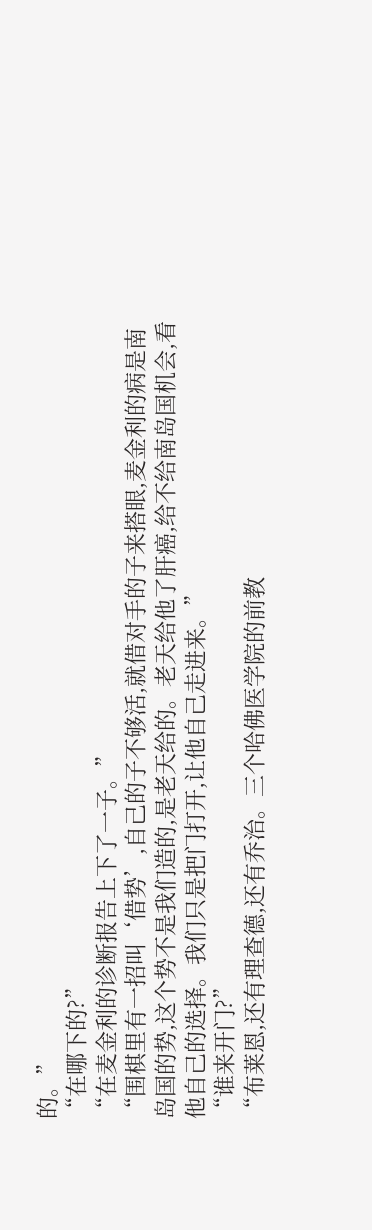的。”
“在哪下的?”
“在麦金利的诊断报告上下了一子。”
“围棋里有一招叫‘借势’,自己的子不够活,就借对手的子来搭眼,麦金利的病是南岛国的势,这个势不是我们造的,是老天给的。老天给他了肝癌,给不给南岛国机会,看他自己的选择。我们只是把门打开,让他自己走进来。”
“谁来开门?”
“布莱恩,还有理查德,还有乔治。三个哈佛医学院的前教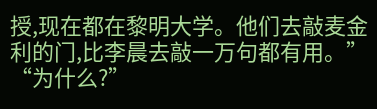授,现在都在黎明大学。他们去敲麦金利的门,比李晨去敲一万句都有用。”
“为什么?”